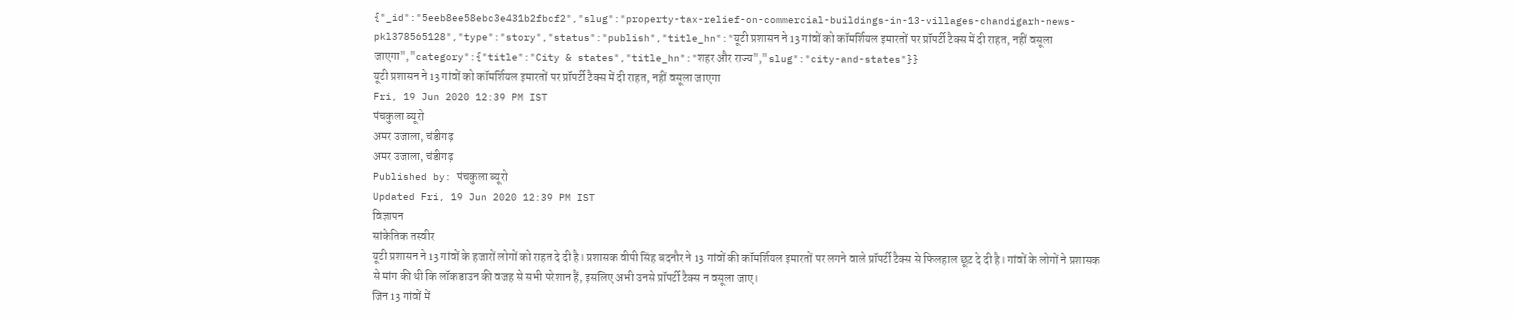{"_id":"5eeb8ee58ebc3e431b2fbcf2","slug":"property-tax-relief-on-commercial-buildings-in-13-villages-chandigarh-news-pkl378565128","type":"story","status":"publish","title_hn":"यूटी प्रशासन ने 13 गांवों को कॉमर्शियल इमारतों पर प्रॉपर्टी टैक्स में दी राहत, नहीं वसूला जाएगा","category":{"title":"City & states","title_hn":"शहर और राज्य","slug":"city-and-states"}}
यूटी प्रशासन ने 13 गांवों को कॉमर्शियल इमारतों पर प्रॉपर्टी टैक्स में दी राहत, नहीं वसूला जाएगा
Fri, 19 Jun 2020 12:39 PM IST
पंचकुला ब्यूरो
अमर उजाला, चंडीगढ़
अमर उजाला, चंडीगढ़
Published by: पंचकुला ब्यूरो
Updated Fri, 19 Jun 2020 12:39 PM IST
विज्ञापन
सांकेतिक तस्वीर
यूटी प्रशासन ने 13 गांवों के हजारों लोगों को राहत दे दी है। प्रशासक वीपी सिंह बदनौर ने 13 गांवों की कॉमर्शियल इमारतों पर लगने वाले प्रॉपर्टी टैक्स से फिलहाल छूट दे दी है। गांवों के लोगों ने प्रशासक से मांग की थी कि लॉकडाउन की वजह से सभी परेशान हैं, इसलिए अभी उनसे प्रॉपर्टी टैक्स न वसूला जाए।
जिन 13 गांवों में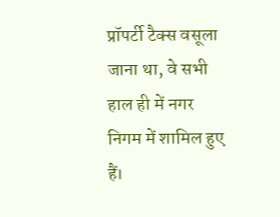प्रॉपर्टी टैक्स वसूला जाना था, वे सभी हाल ही में नगर निगम में शामिल हुए हैं।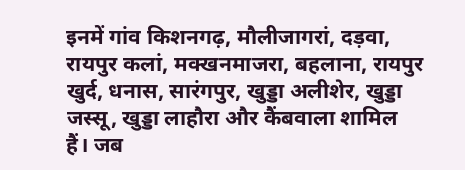इनमें गांव किशनगढ़, मौलीजागरां, दड़वा, रायपुर कलां, मक्खनमाजरा, बहलाना, रायपुर खुर्द, धनास, सारंगपुर, खुड्डा अलीशेर, खुड्डा जस्सू, खुड्डा लाहौरा और कैंबवाला शामिल हैं। जब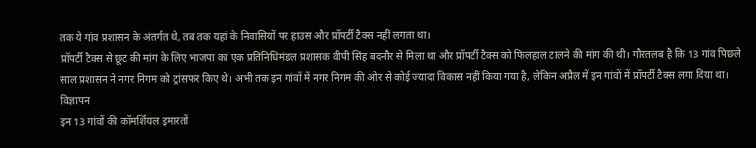तक ये गांव प्रशासन के अंतर्गत थे, तब तक यहां के निवासियों पर हाउस और प्रॉपर्टी टैक्स नहीं लगता था।
प्रॉपर्टी टैक्स से छूट की मांग के लिए भाजपा का एक प्रतिनिधिमंडल प्रशासक वीपी सिंह बदनौर से मिला था और प्रॉपर्टी टैक्स को फिलहाल टालने की मांग की थी। गौरतलब है कि 13 गांव पिछले साल प्रशासन ने नगर निगम को ट्रांसफर किए थे। अभी तक इन गांवों में नगर निगम की ओर से कोई ज्यादा विकास नहीं किया गया है, लेकिन अप्रैल में इन गांवों में प्रॉपर्टी टैक्स लगा दिया था।
विज्ञापन
इन 13 गांवों की कॉमर्शियल इमारतों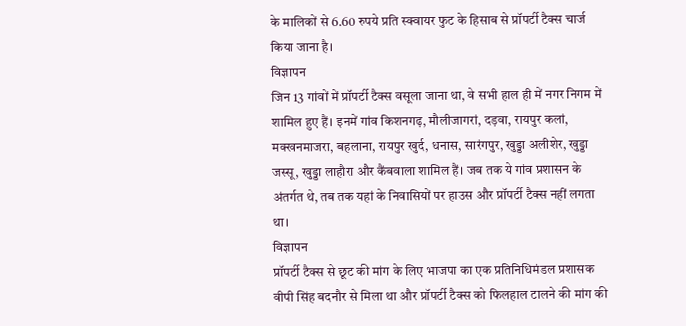के मालिकों से 6.60 रुपये प्रति स्क्वायर फुट के हिसाब से प्रॉपर्टी टैक्स चार्ज किया जाना है।
विज्ञापन
जिन 13 गांवों में प्रॉपर्टी टैक्स वसूला जाना था, वे सभी हाल ही में नगर निगम में शामिल हुए हैं। इनमें गांव किशनगढ़, मौलीजागरां, दड़वा, रायपुर कलां, मक्खनमाजरा, बहलाना, रायपुर खुर्द, धनास, सारंगपुर, खुड्डा अलीशेर, खुड्डा जस्सू, खुड्डा लाहौरा और कैंबवाला शामिल हैं। जब तक ये गांव प्रशासन के अंतर्गत थे, तब तक यहां के निवासियों पर हाउस और प्रॉपर्टी टैक्स नहीं लगता था।
विज्ञापन
प्रॉपर्टी टैक्स से छूट की मांग के लिए भाजपा का एक प्रतिनिधिमंडल प्रशासक वीपी सिंह बदनौर से मिला था और प्रॉपर्टी टैक्स को फिलहाल टालने की मांग की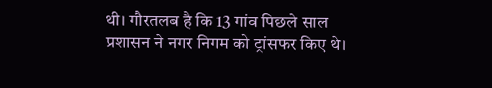थी। गौरतलब है कि 13 गांव पिछले साल प्रशासन ने नगर निगम को ट्रांसफर किए थे।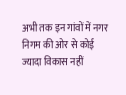अभी तक इन गांवों में नगर निगम की ओर से कोई ज्यादा विकास नहीं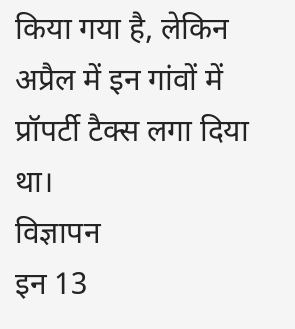किया गया है, लेकिन अप्रैल में इन गांवों में प्रॉपर्टी टैक्स लगा दिया था।
विज्ञापन
इन 13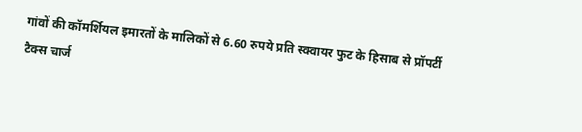गांवों की कॉमर्शियल इमारतों के मालिकों से 6.60 रुपये प्रति स्क्वायर फुट के हिसाब से प्रॉपर्टी टैक्स चार्ज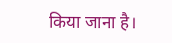किया जाना है।